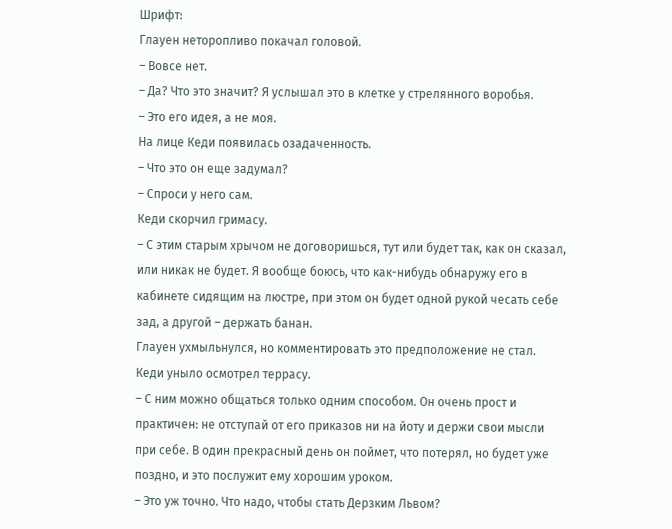Шрифт:
Глауен неторопливо покачал головой.
– Вовсе нет.
– Да? Что это значит? Я услышал это в клетке у стрелянного воробья.
– Это его идея, а не моя.
На лице Кеди появилась озадаченность.
– Что это он еще задумал?
– Спроси у него сам.
Кеди скорчил гримасу.
– С этим старым хрычом не договоришься, тут или будет так, как он сказал, или никак не будет. Я вообще боюсь, что как-нибудь обнаружу его в кабинете сидящим на люстре, при этом он будет одной рукой чесать себе зад, а другой – держать банан.
Глауен ухмыльнулся, но комментировать это предположение не стал.
Кеди уныло осмотрел террасу.
– С ним можно общаться только одним способом. Он очень прост и практичен: не отступай от его приказов ни на йоту и держи свои мысли при себе. В один прекрасный день он поймет, что потерял, но будет уже поздно, и это послужит ему хорошим уроком.
– Это уж точно. Что надо, чтобы стать Дерзким Львом?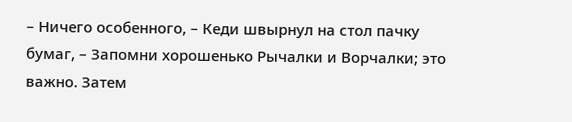– Ничего особенного, – Кеди швырнул на стол пачку бумаг, – Запомни хорошенько Рычалки и Ворчалки; это важно. Затем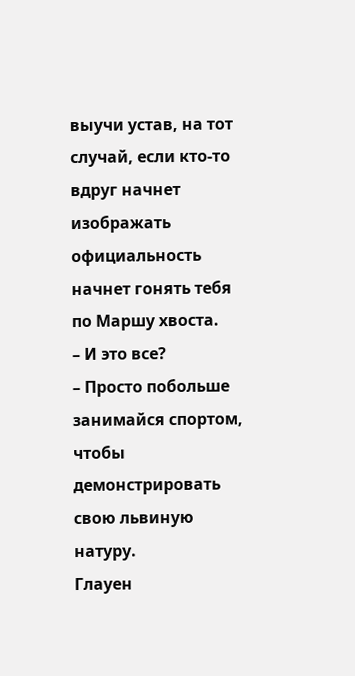выучи устав, на тот случай, если кто-то вдруг начнет изображать официальность начнет гонять тебя по Маршу хвоста.
– И это все?
– Просто побольше занимайся спортом, чтобы демонстрировать свою львиную натуру.
Глауен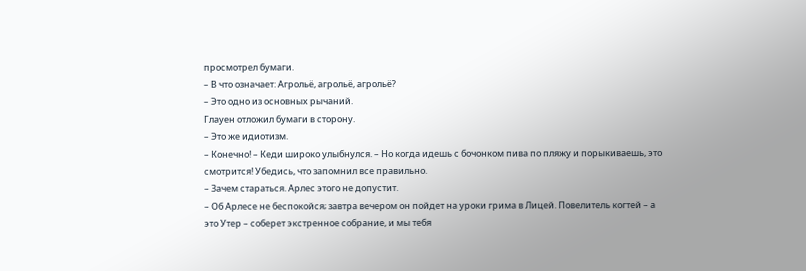просмотрел бумаги.
– В что означает: Агрольё, агрольё, агрольё?
– Это одно из основных рычаний.
Глауен отложил бумаги в сторону.
– Это же идиотизм.
– Конечно! – Кеди широко улыбнулся. – Но когда идешь с бочонком пива по пляжу и порыкиваешь, это смотрится! Убедись, что запомнил все правильно.
– Зачем стараться. Арлес этого не допустит.
– Об Арлесе не беспокойся; завтра вечером он пойдет на уроки грима в Лицей. Повелитель когтей – а это Утер – соберет экстренное собрание, и мы тебя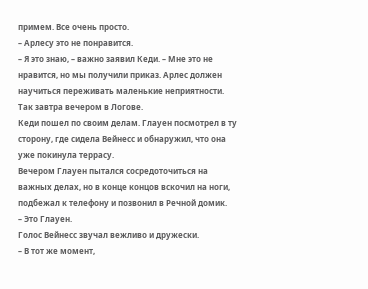примем. Все очень просто.
– Арлесу это не понравится.
– Я это знаю, – важно заявил Кеди. – Мне это не нравится, но мы получили приказ. Арлес должен научиться переживать маленькие неприятности. Так завтра вечером в Логове.
Кеди пошел по своим делам. Глауен посмотрел в ту сторону, где сидела Вейнесс и обнаружил, что она уже покинула террасу.
Вечером Глауен пытался сосредоточиться на важных делах, но в конце концов вскочил на ноги, подбежал к телефону и позвонил в Речной домик.
– Это Глауен.
Голос Вейнесс звучал вежливо и дружески.
– В тот же момент,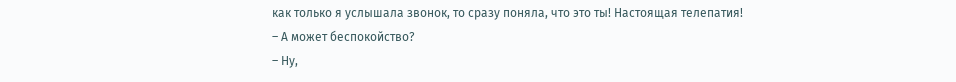как только я услышала звонок, то сразу поняла, что это ты! Настоящая телепатия!
– А может беспокойство?
– Ну,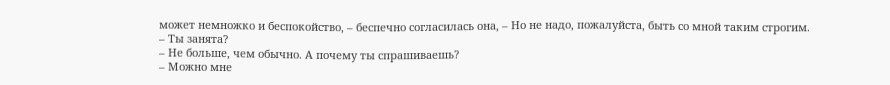может немножко и беспокойство, – беспечно согласилась она, – Но не надо, пожалуйста, быть со мной таким строгим.
– Ты занята?
– Не больше, чем обычно. А почему ты спрашиваешь?
– Можно мне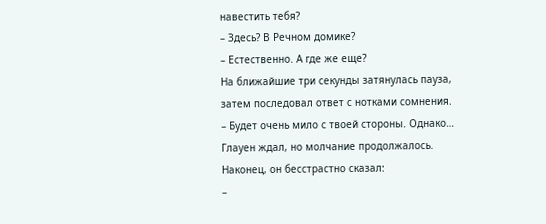навестить тебя?
– Здесь? В Речном домике?
– Естественно. А где же еще?
На ближайшие три секунды затянулась пауза, затем последовал ответ с нотками сомнения.
– Будет очень мило с твоей стороны. Однако…
Глауен ждал, но молчание продолжалось. Наконец, он бесстрастно сказал:
–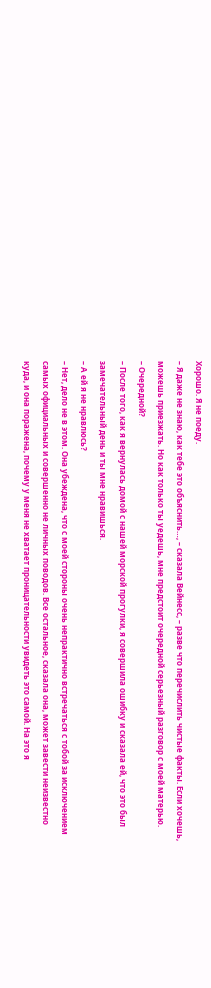Хорошо. Я не поеду.
– Я даже не знаю, как тебе это объяснить…, – сказала Вейнесс, – разве что перечислить чистые факты. Если хочешь, можешь приезжать. Но как только ты уедешь, мне предстоит очередной серьезный разговор с моей матерью.
– Очередной?
– После того, как я вернулась домой с нашей морской прогулки, я совершила ошибку и сказала ей, что это был замечательный день и ты мне нравишься.
– А ей я не нравлюсь?
– Нет, дело не в этом. Она убеждена, что с моей стороны очень непрактично встречаться с тобой за исключением самых официальных и совершенно не личных поводов. Все остальное, сказала она, может завести неизвестно куда, и она поражена, почему у меня не хватает проницательности увидеть это самой. На это я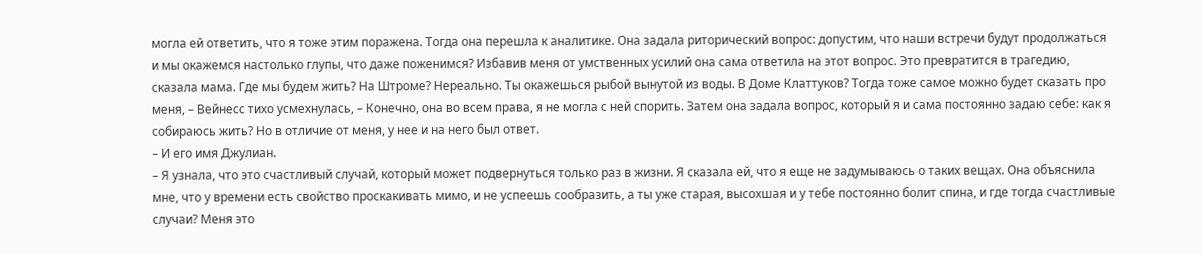могла ей ответить, что я тоже этим поражена. Тогда она перешла к аналитике. Она задала риторический вопрос: допустим, что наши встречи будут продолжаться и мы окажемся настолько глупы, что даже поженимся? Избавив меня от умственных усилий она сама ответила на этот вопрос. Это превратится в трагедию, сказала мама. Где мы будем жить? На Штроме? Нереально. Ты окажешься рыбой вынутой из воды. В Доме Клаттуков? Тогда тоже самое можно будет сказать про меня, – Вейнесс тихо усмехнулась, – Конечно, она во всем права, я не могла с ней спорить. Затем она задала вопрос, который я и сама постоянно задаю себе: как я собираюсь жить? Но в отличие от меня, у нее и на него был ответ.
– И его имя Джулиан.
– Я узнала, что это счастливый случай, который может подвернуться только раз в жизни. Я сказала ей, что я еще не задумываюсь о таких вещах. Она объяснила мне, что у времени есть свойство проскакивать мимо, и не успеешь сообразить, а ты уже старая, высохшая и у тебе постоянно болит спина, и где тогда счастливые случаи? Меня это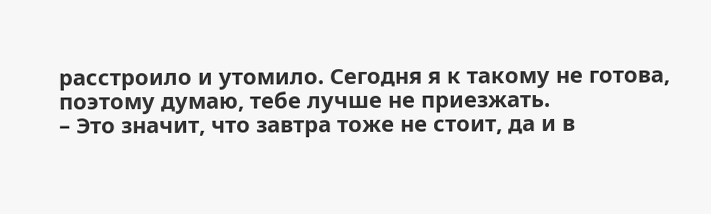расстроило и утомило. Сегодня я к такому не готова, поэтому думаю, тебе лучше не приезжать.
– Это значит, что завтра тоже не стоит, да и в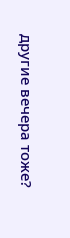другие вечера тоже?